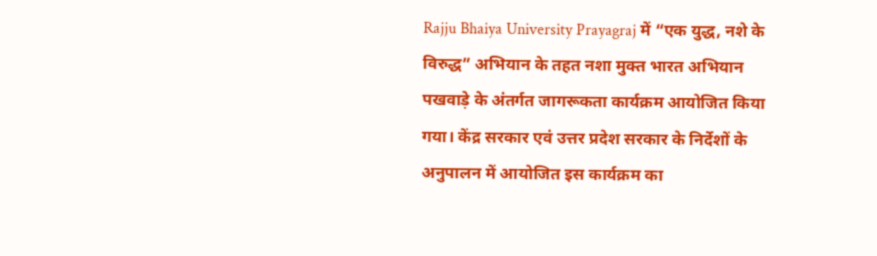Rajju Bhaiya University Prayagraj में “एक युद्ध, नशे के विरुद्ध” अभियान के तहत नशा मुक्त भारत अभियान पखवाड़े के अंतर्गत जागरूकता कार्यक्रम आयोजित किया गया। केंद्र सरकार एवं उत्तर प्रदेश सरकार के निर्देशों के अनुपालन में आयोजित इस कार्यक्रम का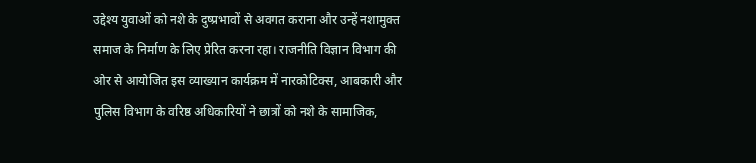उद्देश्य युवाओं को नशे के दुष्प्रभावों से अवगत कराना और उन्हें नशामुक्त समाज के निर्माण के लिए प्रेरित करना रहा। राजनीति विज्ञान विभाग की ओर से आयोजित इस व्याख्यान कार्यक्रम में नारकोटिक्स, आबकारी और पुलिस विभाग के वरिष्ठ अधिकारियों ने छात्रों को नशे के सामाजिक,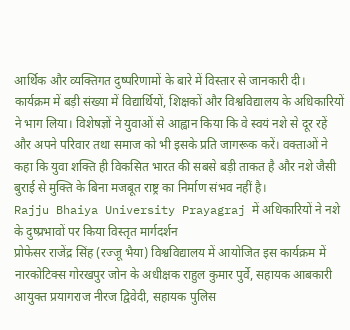आर्थिक और व्यक्तिगत दुष्परिणामों के बारे में विस्तार से जानकारी दी।
कार्यक्रम में बड़ी संख्या में विद्यार्थियों, शिक्षकों और विश्वविद्यालय के अधिकारियों ने भाग लिया। विशेषज्ञों ने युवाओं से आह्वान किया कि वे स्वयं नशे से दूर रहें और अपने परिवार तथा समाज को भी इसके प्रति जागरूक करें। वक्ताओं ने कहा कि युवा शक्ति ही विकसित भारत की सबसे बड़ी ताकत है और नशे जैसी बुराई से मुक्ति के बिना मजबूत राष्ट्र का निर्माण संभव नहीं है।
Rajju Bhaiya University Prayagraj में अधिकारियों ने नशे के दुष्प्रभावों पर किया विस्तृत मार्गदर्शन
प्रोफेसर राजेंद्र सिंह (रज्जू भैया) विश्वविद्यालय में आयोजित इस कार्यक्रम में नारकोटिक्स गोरखपुर जोन के अधीक्षक राहुल कुमार पुर्वे, सहायक आबकारी आयुक्त प्रयागराज नीरज द्विवेदी, सहायक पुलिस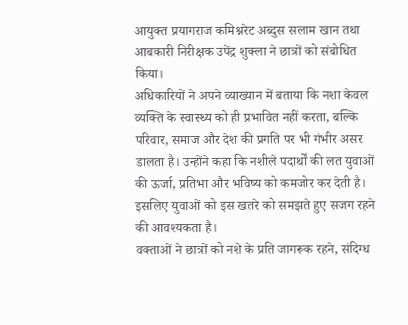आयुक्त प्रयागराज कमिश्नरेट अब्दुस सलाम खान तथा आबकारी निरीक्षक उपेंद्र शुक्ला ने छात्रों को संबोधित किया।
अधिकारियों ने अपने व्याख्यान में बताया कि नशा केवल व्यक्ति के स्वास्थ्य को ही प्रभावित नहीं करता, बल्कि परिवार, समाज और देश की प्रगति पर भी गंभीर असर डालता है। उन्होंने कहा कि नशीले पदार्थों की लत युवाओं की ऊर्जा, प्रतिभा और भविष्य को कमजोर कर देती है। इसलिए युवाओं को इस खतरे को समझते हुए सजग रहने की आवश्यकता है।
वक्ताओं ने छात्रों को नशे के प्रति जागरूक रहने, संदिग्ध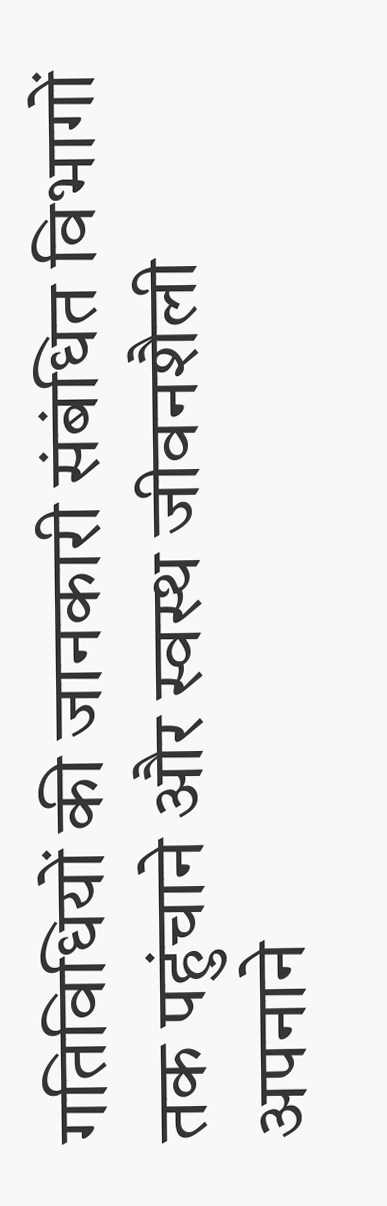गतिविधियों की जानकारी संबंधित विभागों तक पहुंचाने और स्वस्थ जीवनशैली अपनाने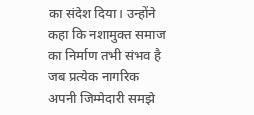का संदेश दिया। उन्होंने कहा कि नशामुक्त समाज का निर्माण तभी संभव है जब प्रत्येक नागरिक अपनी जिम्मेदारी समझे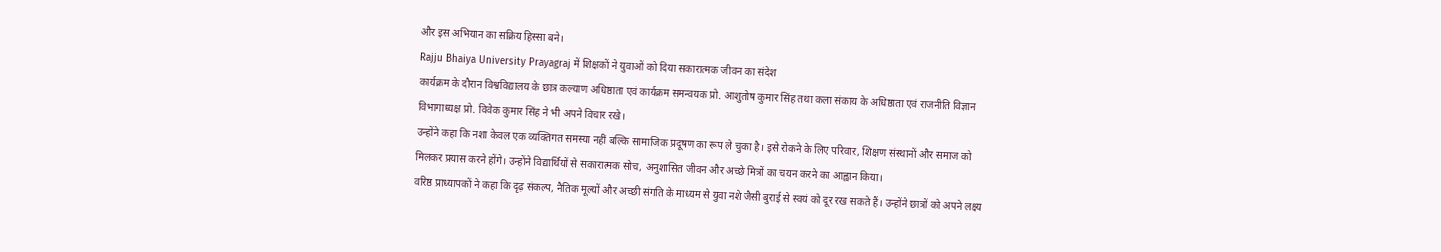और इस अभियान का सक्रिय हिस्सा बने।
Rajju Bhaiya University Prayagraj में शिक्षकों ने युवाओं को दिया सकारात्मक जीवन का संदेश
कार्यक्रम के दौरान विश्वविद्यालय के छात्र कल्याण अधिष्ठाता एवं कार्यक्रम समन्वयक प्रो. आशुतोष कुमार सिंह तथा कला संकाय के अधिष्ठाता एवं राजनीति विज्ञान विभागाध्यक्ष प्रो. विवेक कुमार सिंह ने भी अपने विचार रखे।
उन्होंने कहा कि नशा केवल एक व्यक्तिगत समस्या नहीं बल्कि सामाजिक प्रदूषण का रूप ले चुका है। इसे रोकने के लिए परिवार, शिक्षण संस्थानों और समाज को मिलकर प्रयास करने होंगे। उन्होंने विद्यार्थियों से सकारात्मक सोच, अनुशासित जीवन और अच्छे मित्रों का चयन करने का आह्वान किया।
वरिष्ठ प्राध्यापकों ने कहा कि दृढ़ संकल्प, नैतिक मूल्यों और अच्छी संगति के माध्यम से युवा नशे जैसी बुराई से स्वयं को दूर रख सकते हैं। उन्होंने छात्रों को अपने लक्ष्य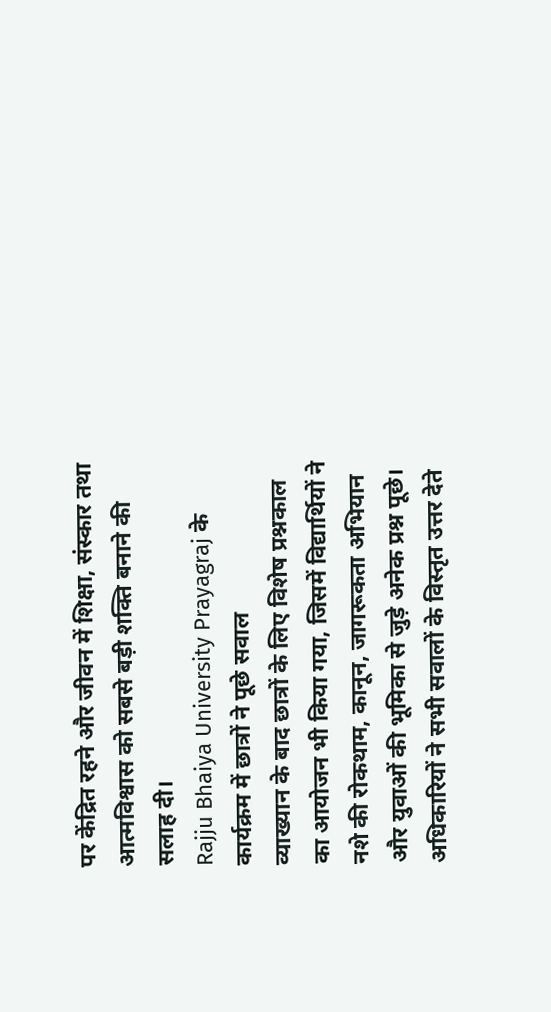पर केंद्रित रहने और जीवन में शिक्षा, संस्कार तथा आत्मविश्वास को सबसे बड़ी शक्ति बनाने की सलाह दी।
Rajju Bhaiya University Prayagraj के कार्यक्रम में छात्रों ने पूछे सवाल
व्याख्यान के बाद छात्रों के लिए विशेष प्रश्नकाल का आयोजन भी किया गया, जिसमें विद्यार्थियों ने नशे की रोकथाम, कानून, जागरूकता अभियान और युवाओं की भूमिका से जुड़े अनेक प्रश्न पूछे। अधिकारियों ने सभी सवालों के विस्तृत उत्तर देते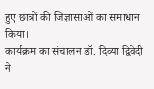हुए छात्रों की जिज्ञासाओं का समाधान किया।
कार्यक्रम का संचालन डॉ. दिव्या द्विवेदी ने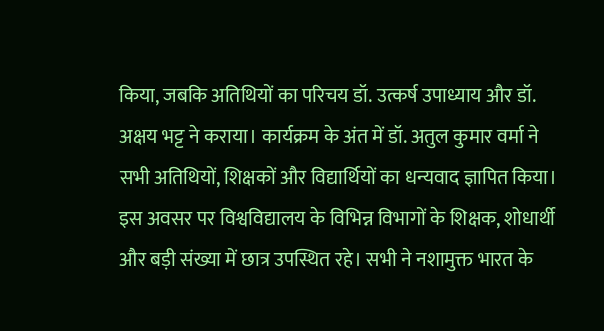किया, जबकि अतिथियों का परिचय डॉ. उत्कर्ष उपाध्याय और डॉ. अक्षय भट्ट ने कराया। कार्यक्रम के अंत में डॉ. अतुल कुमार वर्मा ने सभी अतिथियों, शिक्षकों और विद्यार्थियों का धन्यवाद ज्ञापित किया।
इस अवसर पर विश्वविद्यालय के विभिन्न विभागों के शिक्षक, शोधार्थी और बड़ी संख्या में छात्र उपस्थित रहे। सभी ने नशामुक्त भारत के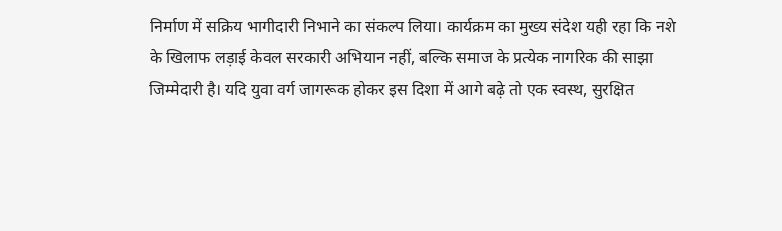निर्माण में सक्रिय भागीदारी निभाने का संकल्प लिया। कार्यक्रम का मुख्य संदेश यही रहा कि नशे के खिलाफ लड़ाई केवल सरकारी अभियान नहीं, बल्कि समाज के प्रत्येक नागरिक की साझा जिम्मेदारी है। यदि युवा वर्ग जागरूक होकर इस दिशा में आगे बढ़े तो एक स्वस्थ, सुरक्षित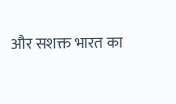और सशक्त भारत का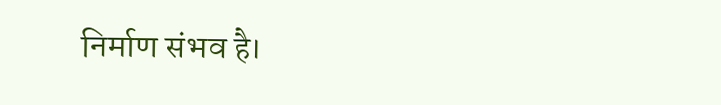निर्माण संभव है।